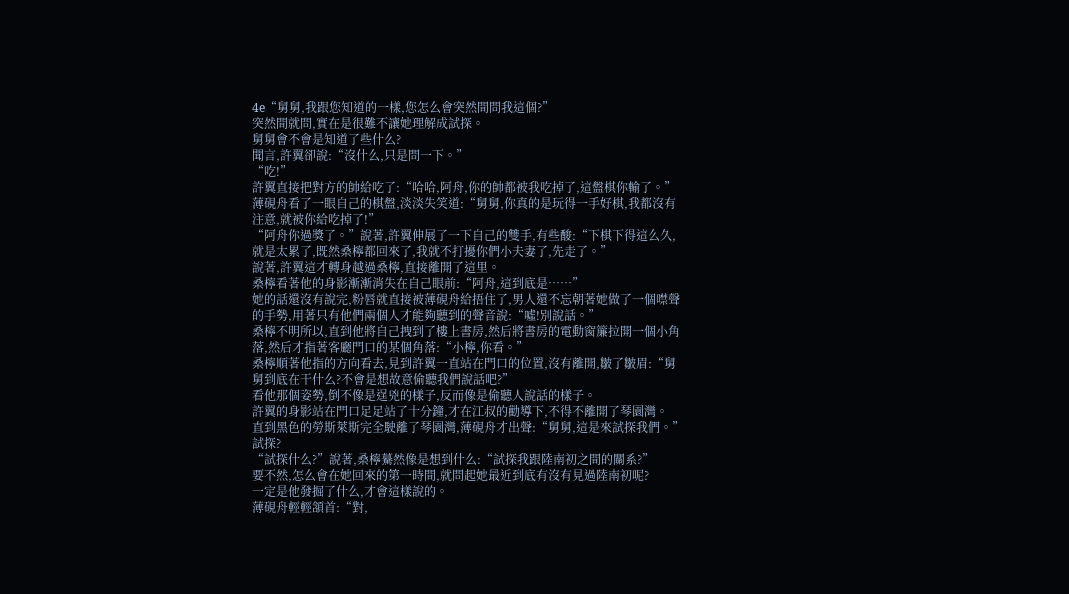4e“舅舅,我跟您知道的一樣,您怎么會突然間問我這個?”
突然間就問,實在是很難不讓她理解成試探。
舅舅會不會是知道了些什么?
聞言,許翼卻說:“沒什么,只是問一下。”
“吃!”
許翼直接把對方的帥給吃了:“哈哈,阿舟,你的帥都被我吃掉了,這盤棋你輸了。”
薄硯舟看了一眼自己的棋盤,淡淡失笑道:“舅舅,你真的是玩得一手好棋,我都沒有注意,就被你給吃掉了!”
“阿舟你過獎了。”說著,許翼伸展了一下自己的雙手,有些酸:“下棋下得這么久,就是太累了,既然桑檸都回來了,我就不打擾你們小夫妻了,先走了。”
說著,許翼這才轉身越過桑檸,直接離開了這里。
桑檸看著他的身影漸漸消失在自己眼前:“阿舟,這到底是……”
她的話還沒有說完,粉唇就直接被薄硯舟給捂住了,男人還不忘朝著她做了一個噤聲的手勢,用著只有他們兩個人才能夠聽到的聲音說:“噓!別說話。”
桑檸不明所以,直到他將自己拽到了樓上書房,然后將書房的電動窗簾拉開一個小角落,然后才指著客廳門口的某個角落:“小檸,你看。”
桑檸順著他指的方向看去,見到許翼一直站在門口的位置,沒有離開,皺了皺眉:“舅舅到底在干什么?不會是想故意偷聽我們說話吧?”
看他那個姿勢,倒不像是逞兇的樣子,反而像是偷聽人說話的樣子。
許翼的身影站在門口足足站了十分鐘,才在江叔的勸導下,不得不離開了琴園灣。
直到黑色的勞斯萊斯完全駛離了琴園灣,薄硯舟才出聲:“舅舅,這是來試探我們。”
試探?
“試探什么?”說著,桑檸驀然像是想到什么:“試探我跟陸南初之間的關系?”
要不然,怎么會在她回來的第一時間,就問起她最近到底有沒有見過陸南初呢?
一定是他發掘了什么,才會這樣說的。
薄硯舟輕輕頷首:“對,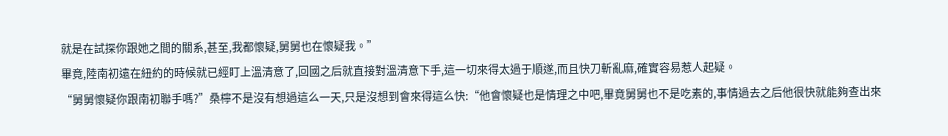就是在試探你跟她之間的關系,甚至,我都懷疑,舅舅也在懷疑我。”
畢竟,陸南初遠在紐約的時候就已經盯上溫清意了,回國之后就直接對溫清意下手,這一切來得太過于順遂,而且快刀斬亂麻,確實容易惹人起疑。
“舅舅懷疑你跟南初聯手嗎?”桑檸不是沒有想過這么一天,只是沒想到會來得這么快:“他會懷疑也是情理之中吧,畢竟舅舅也不是吃素的,事情過去之后他很快就能夠查出來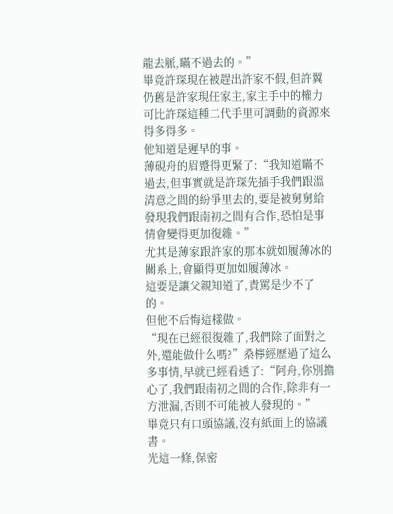龍去脈,瞞不過去的。”
畢竟許琛現在被趕出許家不假,但許翼仍舊是許家現任家主,家主手中的權力可比許琛這種二代手里可調動的資源來得多得多。
他知道是遲早的事。
薄硯舟的眉蹙得更緊了:“我知道瞞不過去,但事實就是許琛先插手我們跟溫清意之間的紛爭里去的,要是被舅舅給發現我們跟南初之間有合作,恐怕是事情會變得更加復雜。”
尤其是薄家跟許家的那本就如履薄冰的關系上,會顯得更加如履薄冰。
這要是讓父親知道了,責罵是少不了的。
但他不后悔這樣做。
“現在已經很復雜了,我們除了面對之外,還能做什么嗎?”桑檸經歷過了這么多事情,早就已經看透了:“阿舟,你別擔心了,我們跟南初之間的合作,除非有一方泄漏,否則不可能被人發現的。”
畢竟只有口頭協議,沒有紙面上的協議書。
光這一條,保密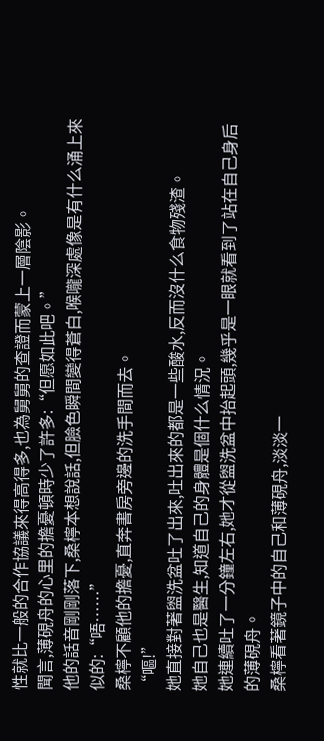性就比一般的合作協議來得高得多,也為舅舅的查證而蒙上一層陰影。
聞言,薄硯舟的心里的擔憂頓時少了許多:“但愿如此吧。”
他的話音剛剛落下,桑檸本想說話,但臉色瞬間變得蒼白,喉嚨深處像是有什么涌上來似的:“唔……”
桑檸不顧他的擔憂,直奔書房旁邊的洗手間而去。
“嘔!”
她直接對著盥洗盆吐了出來,吐出來的都是一些酸水,反而沒什么食物殘渣。
她自己也是醫生,知道自己的身體是個什么情況。
她連續吐了一分鐘左右,她才從盥洗盆中抬起頭,幾乎是一眼就看到了站在自己身后的薄硯舟。
桑檸看著鏡子中的自己和薄硯舟,淡淡一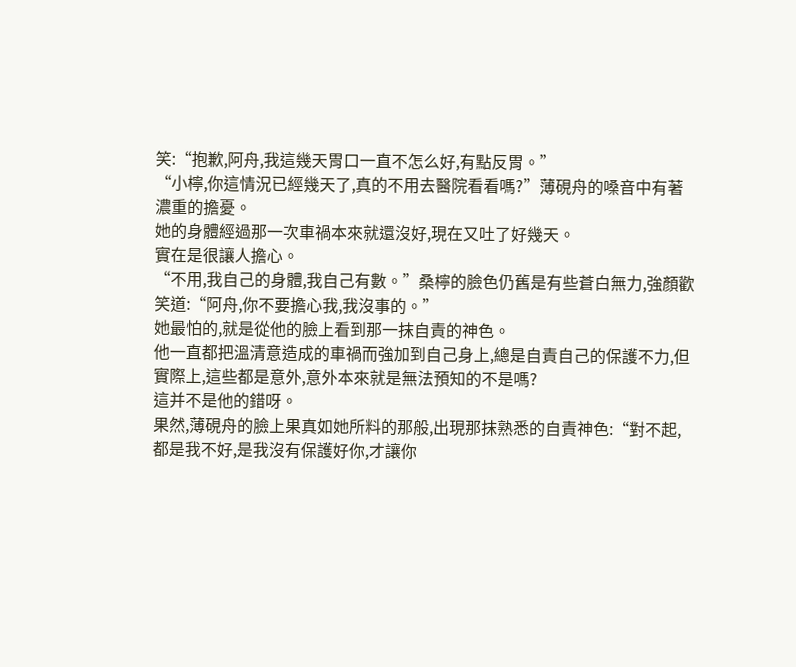笑:“抱歉,阿舟,我這幾天胃口一直不怎么好,有點反胃。”
“小檸,你這情況已經幾天了,真的不用去醫院看看嗎?”薄硯舟的嗓音中有著濃重的擔憂。
她的身體經過那一次車禍本來就還沒好,現在又吐了好幾天。
實在是很讓人擔心。
“不用,我自己的身體,我自己有數。”桑檸的臉色仍舊是有些蒼白無力,強顏歡笑道:“阿舟,你不要擔心我,我沒事的。”
她最怕的,就是從他的臉上看到那一抹自責的神色。
他一直都把溫清意造成的車禍而強加到自己身上,總是自責自己的保護不力,但實際上,這些都是意外,意外本來就是無法預知的不是嗎?
這并不是他的錯呀。
果然,薄硯舟的臉上果真如她所料的那般,出現那抹熟悉的自責神色:“對不起,都是我不好,是我沒有保護好你,才讓你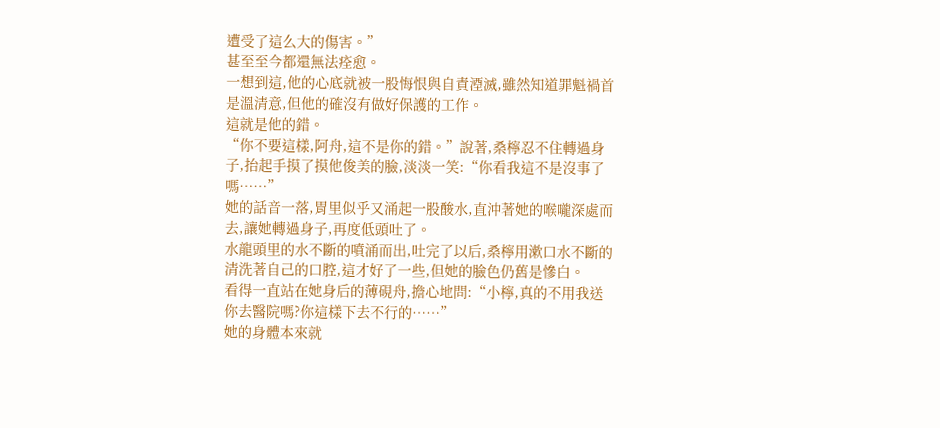遭受了這么大的傷害。”
甚至至今都還無法痊愈。
一想到這,他的心底就被一股悔恨與自責湮滅,雖然知道罪魁禍首是溫清意,但他的確沒有做好保護的工作。
這就是他的錯。
“你不要這樣,阿舟,這不是你的錯。”說著,桑檸忍不住轉過身子,抬起手摸了摸他俊美的臉,淡淡一笑:“你看我這不是沒事了嗎……”
她的話音一落,胃里似乎又涌起一股酸水,直沖著她的喉嚨深處而去,讓她轉過身子,再度低頭吐了。
水龍頭里的水不斷的噴涌而出,吐完了以后,桑檸用漱口水不斷的清洗著自己的口腔,這才好了一些,但她的臉色仍舊是慘白。
看得一直站在她身后的薄硯舟,擔心地問:“小檸,真的不用我送你去醫院嗎?你這樣下去不行的……”
她的身體本來就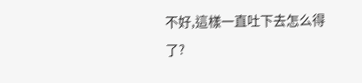不好,這樣一直吐下去怎么得了?